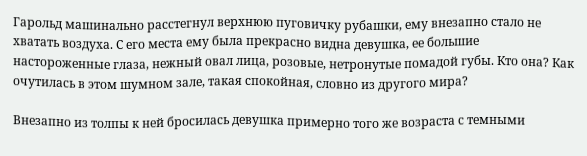Гарольд машинально расстегнул верхнюю пуговичку рубашки, ему внезапно стало не хватать воздуха. С его места ему была прекрасно видна девушка, ее большие настороженные глаза, нежный овал лица, розовые, нетронутые помадой губы. Кто она? Как очутилась в этом шумном зале, такая спокойная, словно из другого мира?

Внезапно из толпы к ней бросилась девушка примерно того же возраста с темными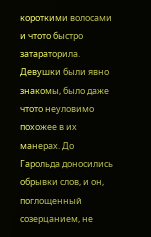короткими волосами и чтото быстро затараторила. Девушки были явно знакомы, было даже чтото неуловимо похожее в их манерах. До Гарольда доносились обрывки слов, и он, поглощенный созерцанием, не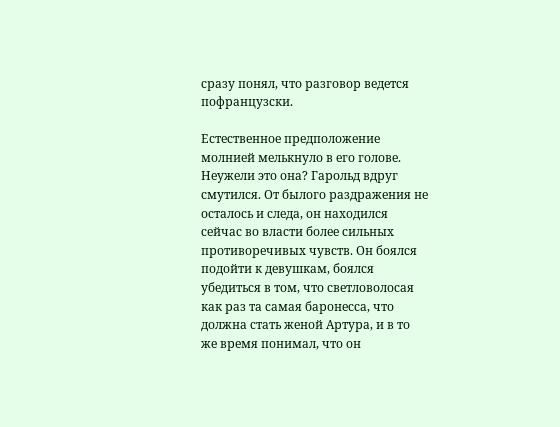сразу понял, что разговор ведется пофранцузски.

Естественное предположение молнией мелькнуло в его голове. Неужели это она? Гарольд вдруг смутился. От былого раздражения не осталось и следа, он находился сейчас во власти более сильных противоречивых чувств. Он боялся подойти к девушкам, боялся убедиться в том, что светловолосая как раз та самая баронесса, что должна стать женой Артура, и в то же время понимал, что он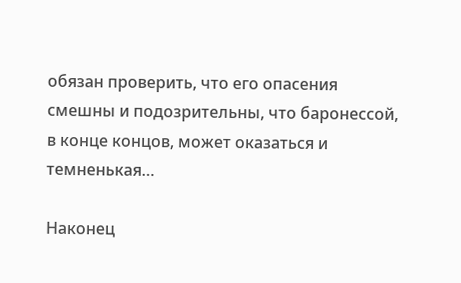обязан проверить, что его опасения смешны и подозрительны, что баронессой, в конце концов, может оказаться и темненькая…

Наконец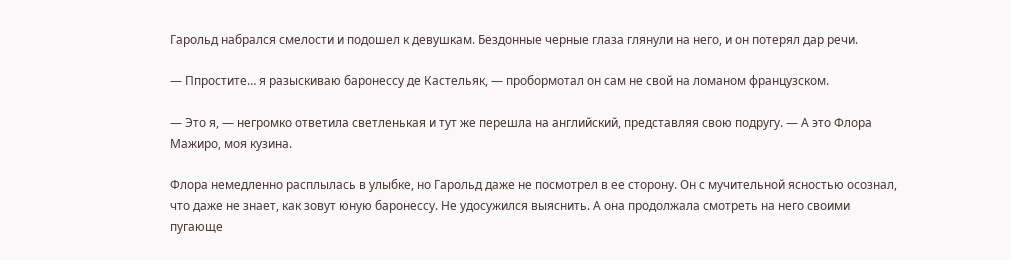Гарольд набрался смелости и подошел к девушкам. Бездонные черные глаза глянули на него, и он потерял дар речи.

— Ппростите… я разыскиваю баронессу де Кастельяк, — пробормотал он сам не свой на ломаном французском.

— Это я, — негромко ответила светленькая и тут же перешла на английский, представляя свою подругу. — А это Флора Мажиро, моя кузина.

Флора немедленно расплылась в улыбке, но Гарольд даже не посмотрел в ее сторону. Он с мучительной ясностью осознал, что даже не знает, как зовут юную баронессу. Не удосужился выяснить. А она продолжала смотреть на него своими пугающе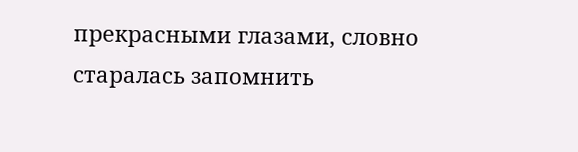прекрасными глазами, словно старалась запомнить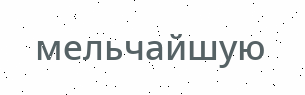мельчайшую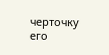черточку его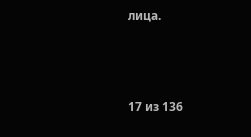лица.



17 из 136